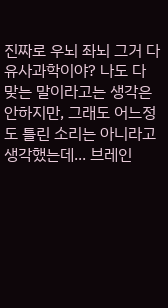진짜로 우뇌 좌뇌 그거 다 유사과학이야? 나도 다 맞는 말이라고는 생각은 안하지만, 그래도 어느정도 틀린 소리는 아니라고 생각했는데... 브레인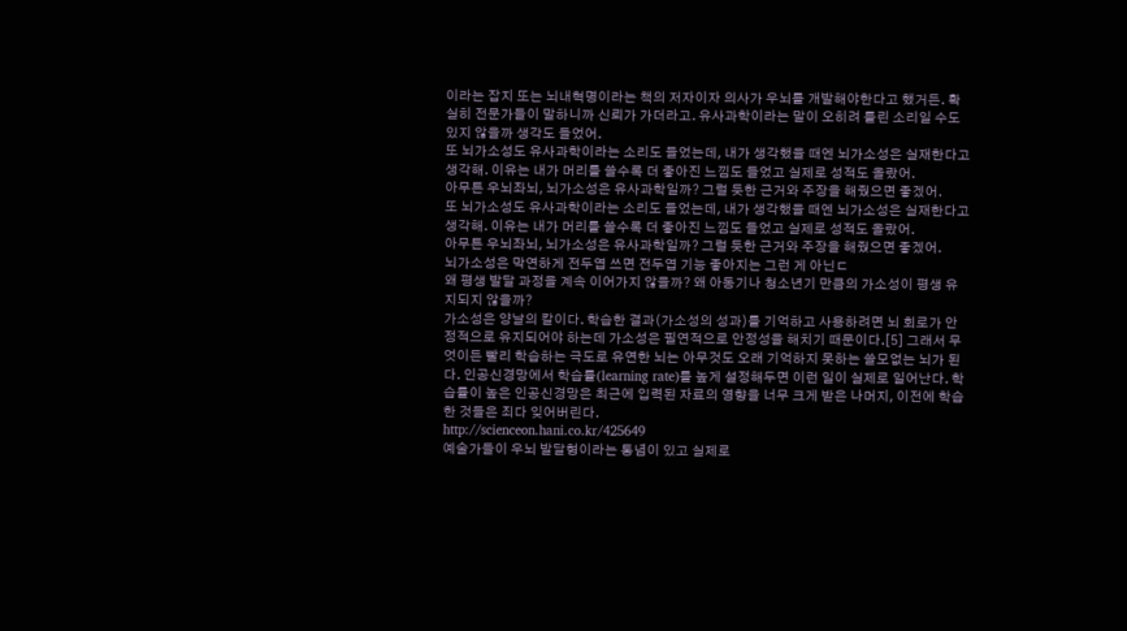이라는 잡지 또는 뇌내혁명이라는 책의 저자이자 의사가 우뇌를 개발해야한다고 했거든. 확실히 전문가들이 말하니까 신뢰가 가더라고. 유사과학이라는 말이 오히려 틀린 소리일 수도 있지 않을까 생각도 들었어.
또 뇌가소성도 유사과학이라는 소리도 들었는데, 내가 생각했을 때엔 뇌가소성은 실재한다고 생각해. 이유는 내가 머리를 쓸수록 더 좋아진 느낌도 들었고 실제로 성적도 올랐어.
아무튼 우뇌좌뇌, 뇌가소성은 유사과학일까? 그럴 듯한 근거와 주장을 해줬으면 좋겠어.
또 뇌가소성도 유사과학이라는 소리도 들었는데, 내가 생각했을 때엔 뇌가소성은 실재한다고 생각해. 이유는 내가 머리를 쓸수록 더 좋아진 느낌도 들었고 실제로 성적도 올랐어.
아무튼 우뇌좌뇌, 뇌가소성은 유사과학일까? 그럴 듯한 근거와 주장을 해줬으면 좋겠어.
뇌가소성은 막연하게 전두엽 쓰면 전두엽 기능 좋아지는 그런 게 아닌ㄷ
왜 평생 발달 과정을 계속 이어가지 않을까? 왜 아동기나 청소년기 만큼의 가소성이 평생 유지되지 않을까?
가소성은 양날의 칼이다. 학습한 결과(가소성의 성과)를 기억하고 사용하려면 뇌 회로가 안정적으로 유지되어야 하는데 가소성은 필연적으로 안정성을 해치기 때문이다.[5] 그래서 무엇이든 빨리 학습하는 극도로 유연한 뇌는 아무것도 오래 기억하지 못하는 쓸모없는 뇌가 된다. 인공신경망에서 학습률(learning rate)를 높게 설정해두면 이런 일이 실제로 일어난다. 학습률이 높은 인공신경망은 최근에 입력된 자료의 영향을 너무 크게 받은 나머지, 이전에 학습한 것들은 죄다 잊어버린다.
http://scienceon.hani.co.kr/425649
예술가들이 우뇌 발달형이라는 통념이 있고 실제로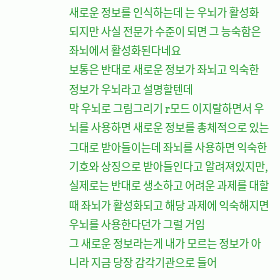새로운 정보를 인식하는데 는 우뇌가 활성화 되지만 사실 전문가 수준이 되면 그 능숙함은 좌뇌에서 활성화된다네요
보통은 반대로 새로운 정보가 좌뇌고 익숙한 정보가 우뇌라고 설명할텐데
막 우뇌로 그림그리기 r모드 이지랄하면서 우뇌를 사용하면 새로운 정보를 총체적으로 있는 그대로 받아들이는데 좌뇌를 사용하면 익숙한 기호와 상징으로 받아들인다고 알려져있지만, 실제로는 반대로 생소하고 어려운 과제를 대할 때 좌뇌가 활성화되고 해당 과제에 익숙해지면 우뇌를 사용한다던가 그럴 거임
그 새로운 정보라는게 내가 모르는 정보가 아니라 지금 당장 감각기관으로 들어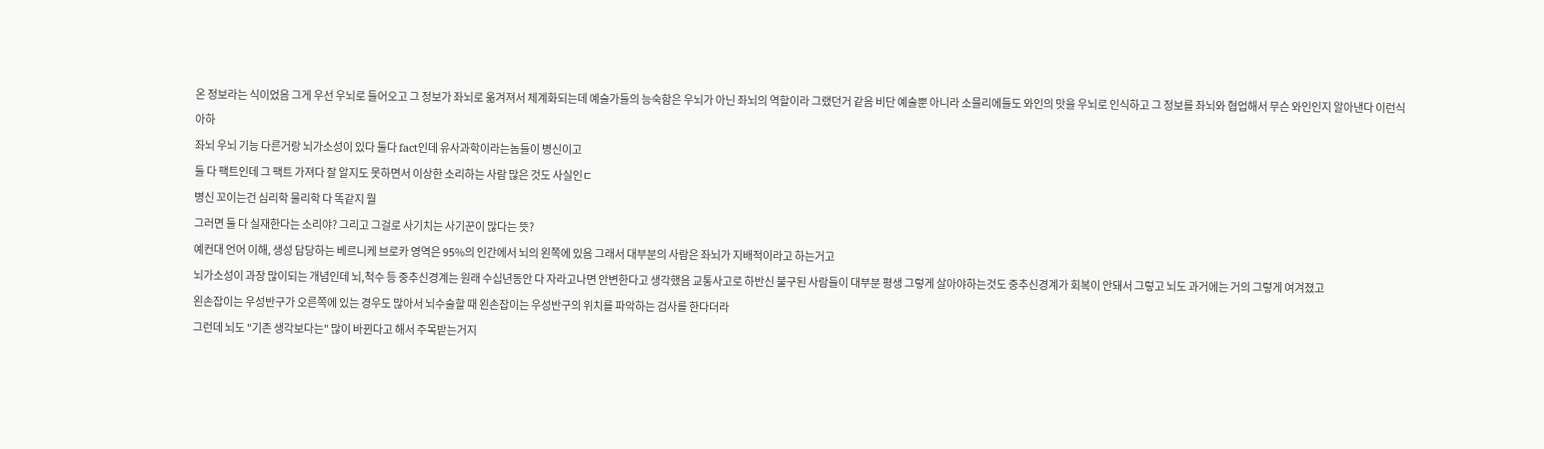온 정보라는 식이었음 그게 우선 우뇌로 들어오고 그 정보가 좌뇌로 옮겨져서 체계화되는데 예술가들의 능숙함은 우뇌가 아닌 좌뇌의 역할이라 그랬던거 같음 비단 예술뿐 아니라 소믈리에들도 와인의 맛을 우뇌로 인식하고 그 정보를 좌뇌와 협업해서 무슨 와인인지 알아낸다 이런식
아하
좌뇌 우뇌 기능 다른거랑 뇌가소성이 있다 둘다 fact인데 유사과학이라는놈들이 병신이고
둘 다 팩트인데 그 팩트 가져다 잘 알지도 못하면서 이상한 소리하는 사람 많은 것도 사실인ㄷ
병신 꼬이는건 심리학 물리학 다 똑같지 뭘
그러면 둘 다 실재한다는 소리야? 그리고 그걸로 사기치는 사기꾼이 많다는 뜻?
예컨대 언어 이해, 생성 담당하는 베르니케 브로카 영역은 95%의 인간에서 뇌의 왼쪽에 있음 그래서 대부분의 사람은 좌뇌가 지배적이라고 하는거고
뇌가소성이 과장 많이되는 개념인데 뇌,척수 등 중추신경계는 원래 수십년동안 다 자라고나면 안변한다고 생각했음 교통사고로 하반신 불구된 사람들이 대부분 평생 그렇게 살아야하는것도 중추신경계가 회복이 안돼서 그렇고 뇌도 과거에는 거의 그렇게 여겨졌고
왼손잡이는 우성반구가 오른쪽에 있는 경우도 많아서 뇌수술할 때 왼손잡이는 우성반구의 위치를 파악하는 검사를 한다더라
그런데 뇌도 "기존 생각보다는" 많이 바뀐다고 해서 주목받는거지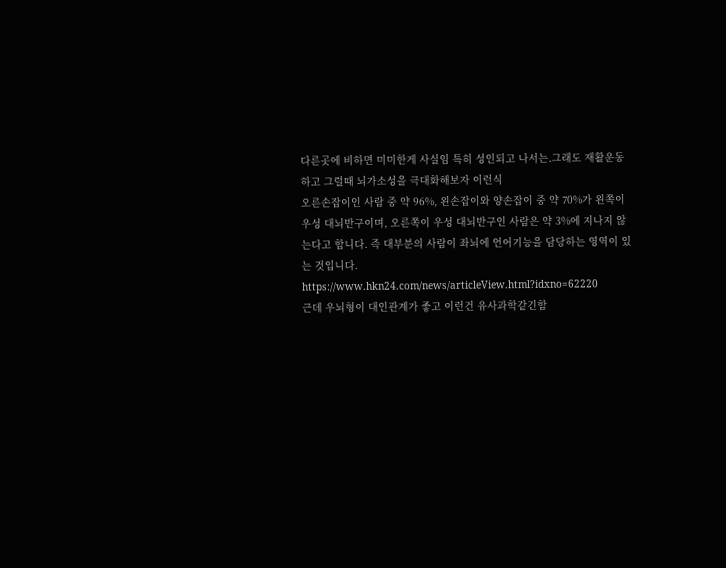다른곳에 비하면 미미한게 사실임 특히 성인되고 나서는.그래도 재활운동하고 그럴때 뇌가소성을 극대화해보자 이런식
오른손잡이인 사람 중 약 96%, 왼손잡이와 양손잡이 중 약 70%가 왼쪽이 우성 대뇌반구이며, 오른쪽이 우성 대뇌반구인 사람은 약 3%에 지나지 않는다고 합니다. 즉 대부분의 사람이 좌뇌에 언어기능을 담당하는 영역이 있는 것입니다.
https://www.hkn24.com/news/articleView.html?idxno=62220
근데 우뇌형이 대인관계가 좋고 이런건 유사과학같긴함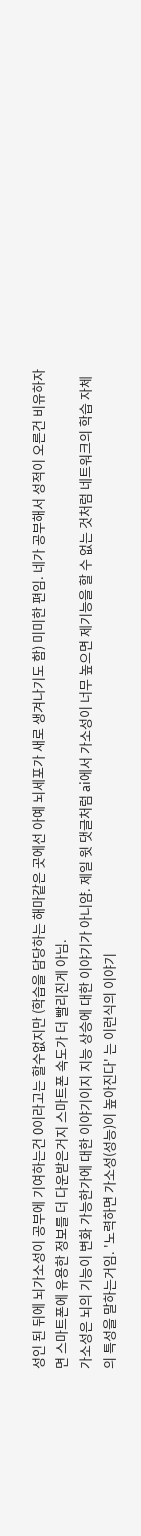성인 된 뒤에 뇌가소성이 공부에 기여하는건 0이라고는 할수없지만 (학습을 담당하는 해마같은 곳에선 아예 뇌세포가 새로 생겨나기도 함) 미미한 편임. 네가 공부해서 성적이 오른건 비유하자면 스마트폰에 유용한 정보를 더 다운받은거지 스마트폰 속도가 더 빨리진게 아님.
가소성은 뇌의 기능이 변화 가능한가에 대한 이야기이지 지능 상승에 대한 이야기가 아니얌. 제일 윗 댓글처럼 ai에서 가소성이 너무 높으면 제기능을 할 수 없는 것처럼 네트워크의 학습 자체의 특성을 말하는거임. '노력하면 가소성(성능)이 높아진다' 는 이런식의 이야기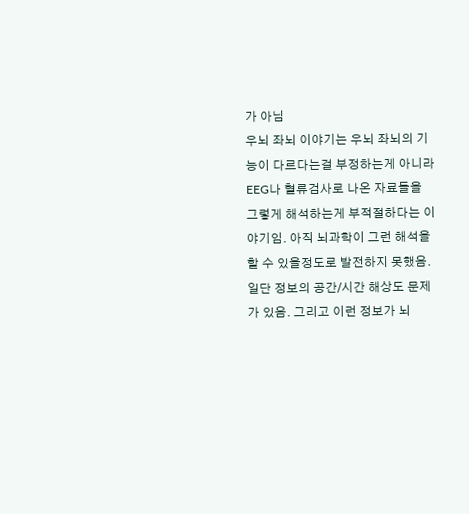가 아님
우뇌 좌뇌 이야기는 우뇌 좌뇌의 기능이 다르다는걸 부정하는게 아니라 EEG나 혈류검사로 나온 자료들을 그렇게 해석하는게 부적절하다는 이야기임. 아직 뇌과학이 그런 해석을 할 수 있을정도로 발전하지 못했음.
일단 정보의 공간/시간 해상도 문제가 있음. 그리고 이런 정보가 뇌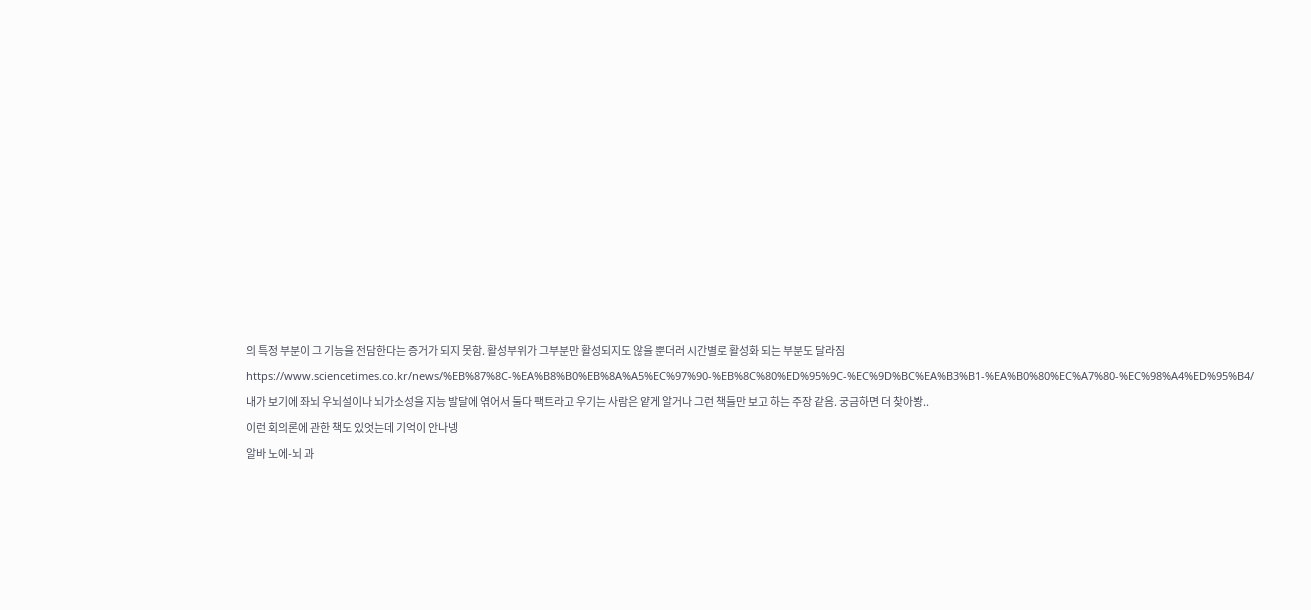의 특정 부분이 그 기능을 전담한다는 증거가 되지 못함. 활성부위가 그부분만 활성되지도 않을 뿐더러 시간별로 활성화 되는 부분도 달라짐
https://www.sciencetimes.co.kr/news/%EB%87%8C-%EA%B8%B0%EB%8A%A5%EC%97%90-%EB%8C%80%ED%95%9C-%EC%9D%BC%EA%B3%B1-%EA%B0%80%EC%A7%80-%EC%98%A4%ED%95%B4/
내가 보기에 좌뇌 우뇌설이나 뇌가소성을 지능 발달에 엮어서 둘다 팩트라고 우기는 사람은 얕게 알거나 그런 책들만 보고 하는 주장 같음. 궁금하면 더 찾아봥..
이런 회의론에 관한 책도 있엇는데 기억이 안나넹
알바 노에-뇌 과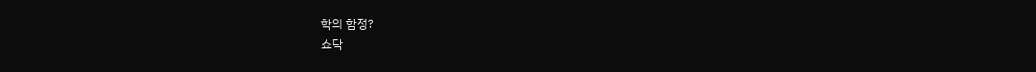학의 함정?
쇼닥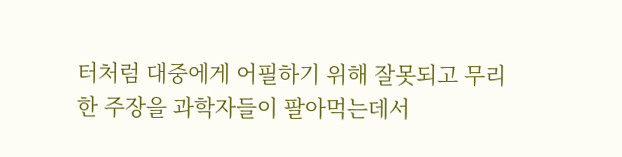터처럼 대중에게 어필하기 위해 잘못되고 무리한 주장을 과학자들이 팔아먹는데서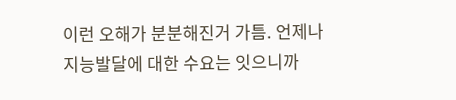이런 오해가 분분해진거 가틈. 언제나 지능발달에 대한 수요는 잇으니까